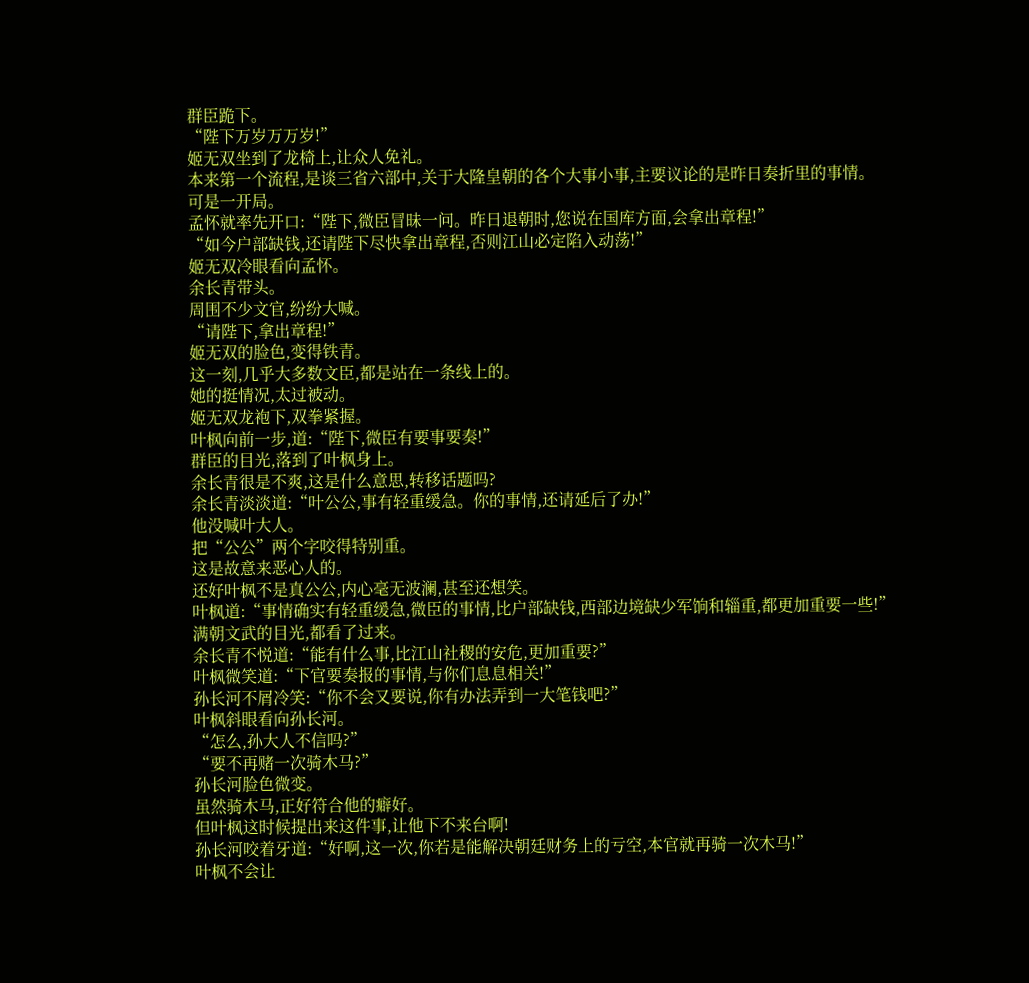群臣跪下。
“陛下万岁万万岁!”
姬无双坐到了龙椅上,让众人免礼。
本来第一个流程,是谈三省六部中,关于大隆皇朝的各个大事小事,主要议论的是昨日奏折里的事情。
可是一开局。
孟怀就率先开口:“陛下,微臣冒昧一问。昨日退朝时,您说在国库方面,会拿出章程!”
“如今户部缺钱,还请陛下尽快拿出章程,否则江山必定陷入动荡!”
姬无双冷眼看向孟怀。
余长青带头。
周围不少文官,纷纷大喊。
“请陛下,拿出章程!”
姬无双的脸色,变得铁青。
这一刻,几乎大多数文臣,都是站在一条线上的。
她的挺情况,太过被动。
姬无双龙袍下,双拳紧握。
叶枫向前一步,道:“陛下,微臣有要事要奏!”
群臣的目光,落到了叶枫身上。
余长青很是不爽,这是什么意思,转移话题吗?
余长青淡淡道:“叶公公,事有轻重缓急。你的事情,还请延后了办!”
他没喊叶大人。
把“公公”两个字咬得特别重。
这是故意来恶心人的。
还好叶枫不是真公公,内心毫无波澜,甚至还想笑。
叶枫道:“事情确实有轻重缓急,微臣的事情,比户部缺钱,西部边境缺少军饷和辎重,都更加重要一些!”
满朝文武的目光,都看了过来。
余长青不悦道:“能有什么事,比江山社稷的安危,更加重要?”
叶枫微笑道:“下官要奏报的事情,与你们息息相关!”
孙长河不屑冷笑:“你不会又要说,你有办法弄到一大笔钱吧?”
叶枫斜眼看向孙长河。
“怎么,孙大人不信吗?”
“要不再赌一次骑木马?”
孙长河脸色微变。
虽然骑木马,正好符合他的癖好。
但叶枫这时候提出来这件事,让他下不来台啊!
孙长河咬着牙道:“好啊,这一次,你若是能解决朝廷财务上的亏空,本官就再骑一次木马!”
叶枫不会让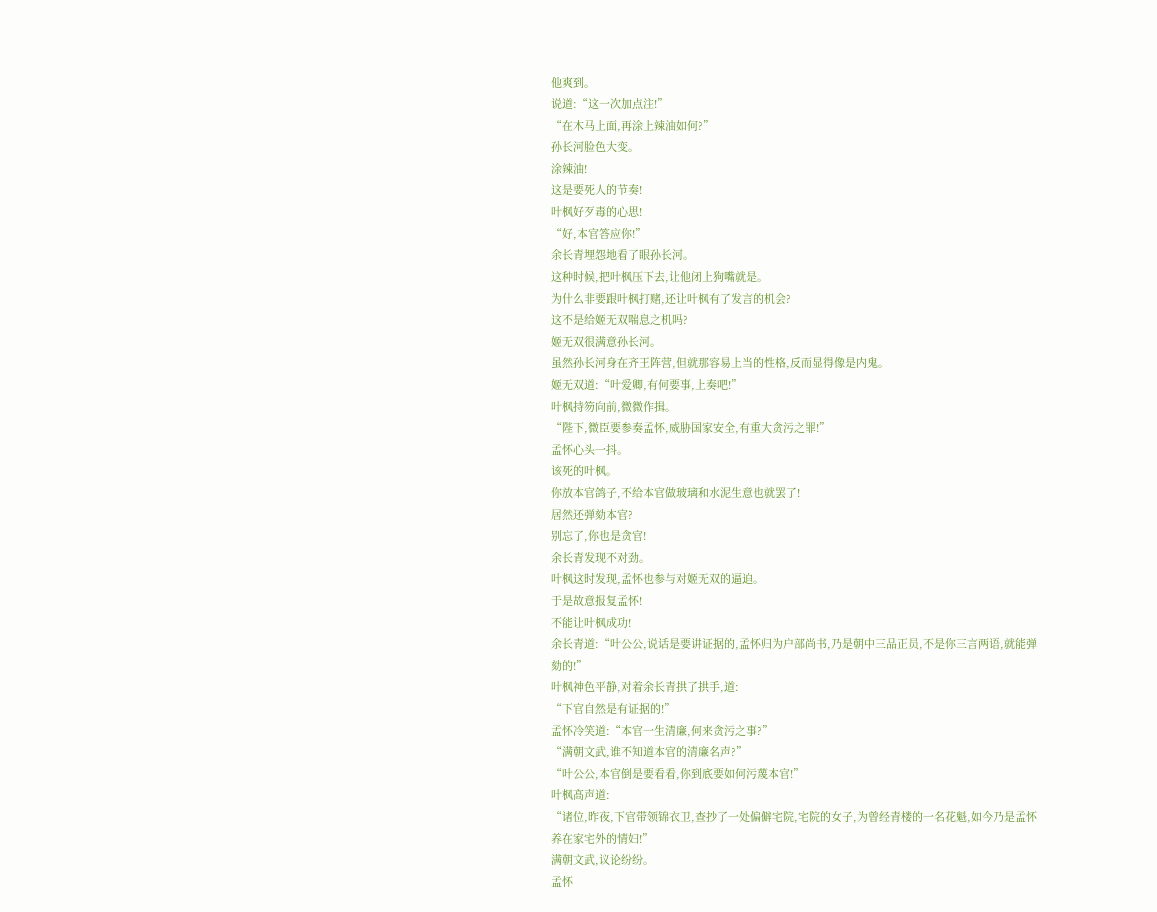他爽到。
说道:“这一次加点注!”
“在木马上面,再涂上辣油如何?”
孙长河脸色大变。
涂辣油!
这是要死人的节奏!
叶枫好歹毒的心思!
“好,本官答应你!”
余长青埋怨地看了眼孙长河。
这种时候,把叶枫压下去,让他闭上狗嘴就是。
为什么非要跟叶枫打赌,还让叶枫有了发言的机会?
这不是给姬无双喘息之机吗?
姬无双很满意孙长河。
虽然孙长河身在齐王阵营,但就那容易上当的性格,反而显得像是内鬼。
姬无双道:“叶爱卿,有何要事,上奏吧!”
叶枫持笏向前,微微作揖。
“陛下,微臣要参奏孟怀,威胁国家安全,有重大贪污之罪!”
孟怀心头一抖。
该死的叶枫。
你放本官鸽子,不给本官做玻璃和水泥生意也就罢了!
居然还弹劾本官?
别忘了,你也是贪官!
余长青发现不对劲。
叶枫这时发现,孟怀也参与对姬无双的逼迫。
于是故意报复孟怀!
不能让叶枫成功!
余长青道:“叶公公,说话是要讲证据的,孟怀归为户部尚书,乃是朝中三品正员,不是你三言两语,就能弹劾的!”
叶枫神色平静,对着余长青拱了拱手,道:
“下官自然是有证据的!”
孟怀冷笑道:“本官一生清廉,何来贪污之事?”
“满朝文武,谁不知道本官的清廉名声?”
“叶公公,本官倒是要看看,你到底要如何污蔑本官!”
叶枫高声道:
“诸位,昨夜,下官带领锦衣卫,查抄了一处偏僻宅院,宅院的女子,为曾经青楼的一名花魁,如今乃是孟怀养在家宅外的情妇!”
满朝文武,议论纷纷。
孟怀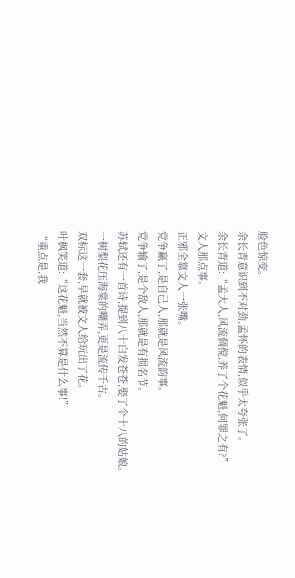脸色惊变。
余长青意识到不对劲,孟怀的表情,似乎太夸张了。
余长青道:“孟大人,风流倜傥,养了个花魁,何罪之有?”
文人那点事。
正邪全靠文人一张嘴。
党争赢了,是自己人,那就是风流韵事。
党争输了,是个敌人,那就是有损名节。
苏轼还有一首诗,提到八十白发苍苍,娶了个十八的姑娘。
一树梨花压海棠的嘲弄,更是流传千古。
双标这一套,早就被文人给玩出了花。
叶枫笑道:“这花魁,当然不算是什么事!”
“重点是,我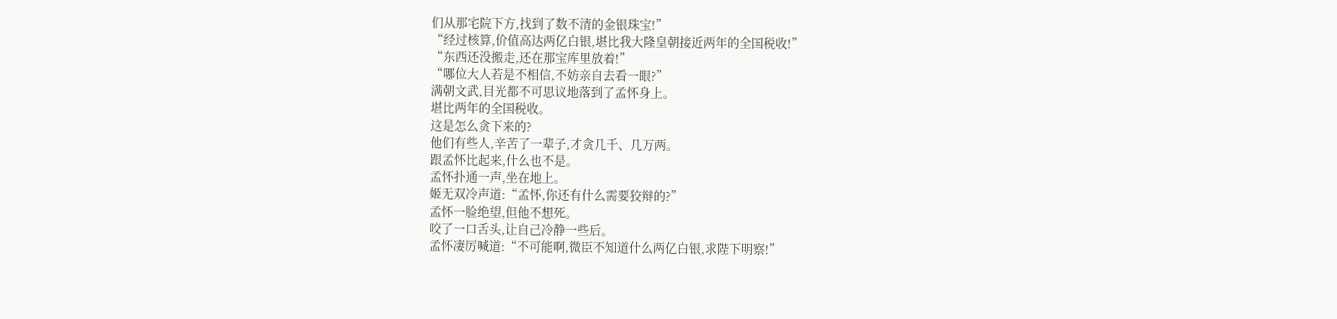们从那宅院下方,找到了数不清的金银珠宝!”
“经过核算,价值高达两亿白银,堪比我大隆皇朝接近两年的全国税收!”
“东西还没搬走,还在那宝库里放着!”
“哪位大人若是不相信,不妨亲自去看一眼?”
满朝文武,目光都不可思议地落到了孟怀身上。
堪比两年的全国税收。
这是怎么贪下来的?
他们有些人,辛苦了一辈子,才贪几千、几万两。
跟孟怀比起来,什么也不是。
孟怀扑通一声,坐在地上。
姬无双冷声道:“孟怀,你还有什么需要狡辩的?”
孟怀一脸绝望,但他不想死。
咬了一口舌头,让自己冷静一些后。
孟怀凄厉喊道:“不可能啊,微臣不知道什么两亿白银,求陛下明察!”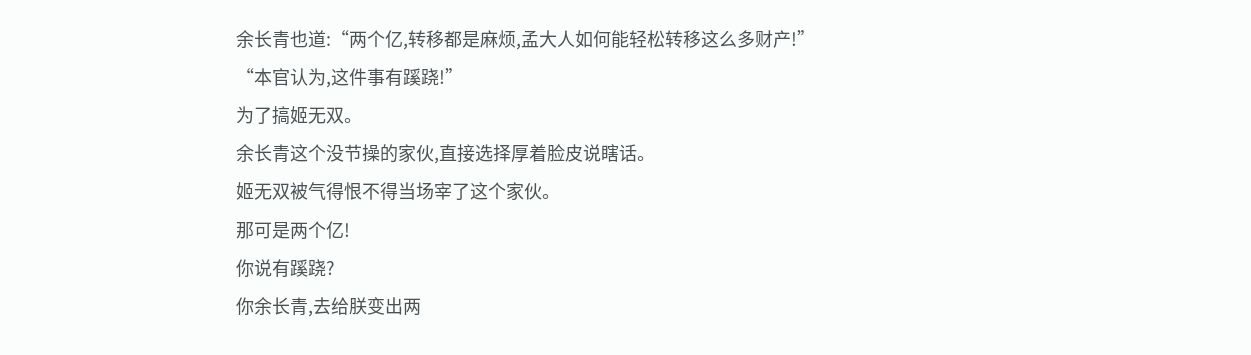余长青也道:“两个亿,转移都是麻烦,孟大人如何能轻松转移这么多财产!”
“本官认为,这件事有蹊跷!”
为了搞姬无双。
余长青这个没节操的家伙,直接选择厚着脸皮说瞎话。
姬无双被气得恨不得当场宰了这个家伙。
那可是两个亿!
你说有蹊跷?
你余长青,去给朕变出两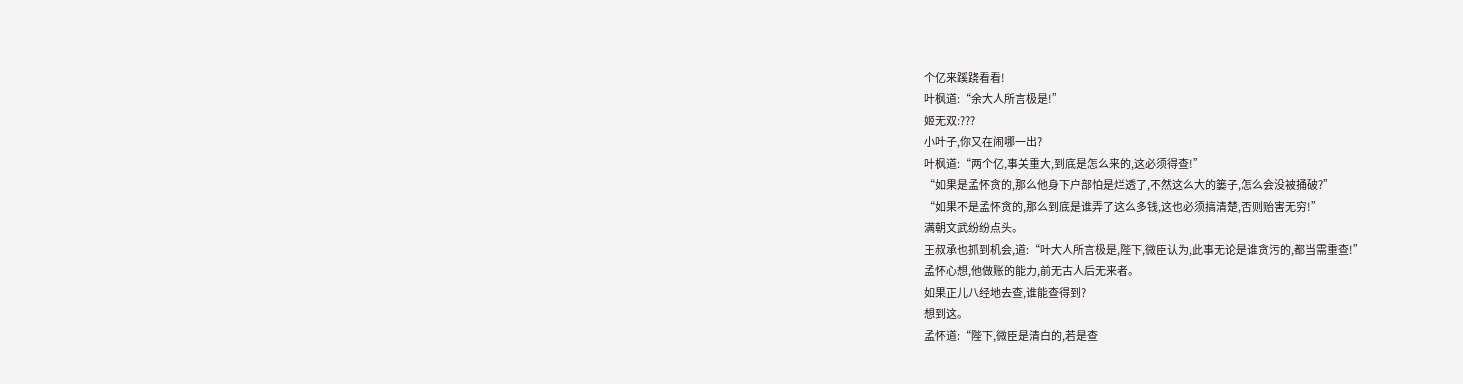个亿来蹊跷看看!
叶枫道:“余大人所言极是!”
姬无双:???
小叶子,你又在闹哪一出?
叶枫道:“两个亿,事关重大,到底是怎么来的,这必须得查!”
“如果是孟怀贪的,那么他身下户部怕是烂透了,不然这么大的篓子,怎么会没被捅破?”
“如果不是孟怀贪的,那么到底是谁弄了这么多钱,这也必须搞清楚,否则贻害无穷!”
满朝文武纷纷点头。
王叔承也抓到机会,道:“叶大人所言极是,陛下,微臣认为,此事无论是谁贪污的,都当需重查!”
孟怀心想,他做账的能力,前无古人后无来者。
如果正儿八经地去查,谁能查得到?
想到这。
孟怀道:“陛下,微臣是清白的,若是查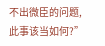不出微臣的问题,此事该当如何?”